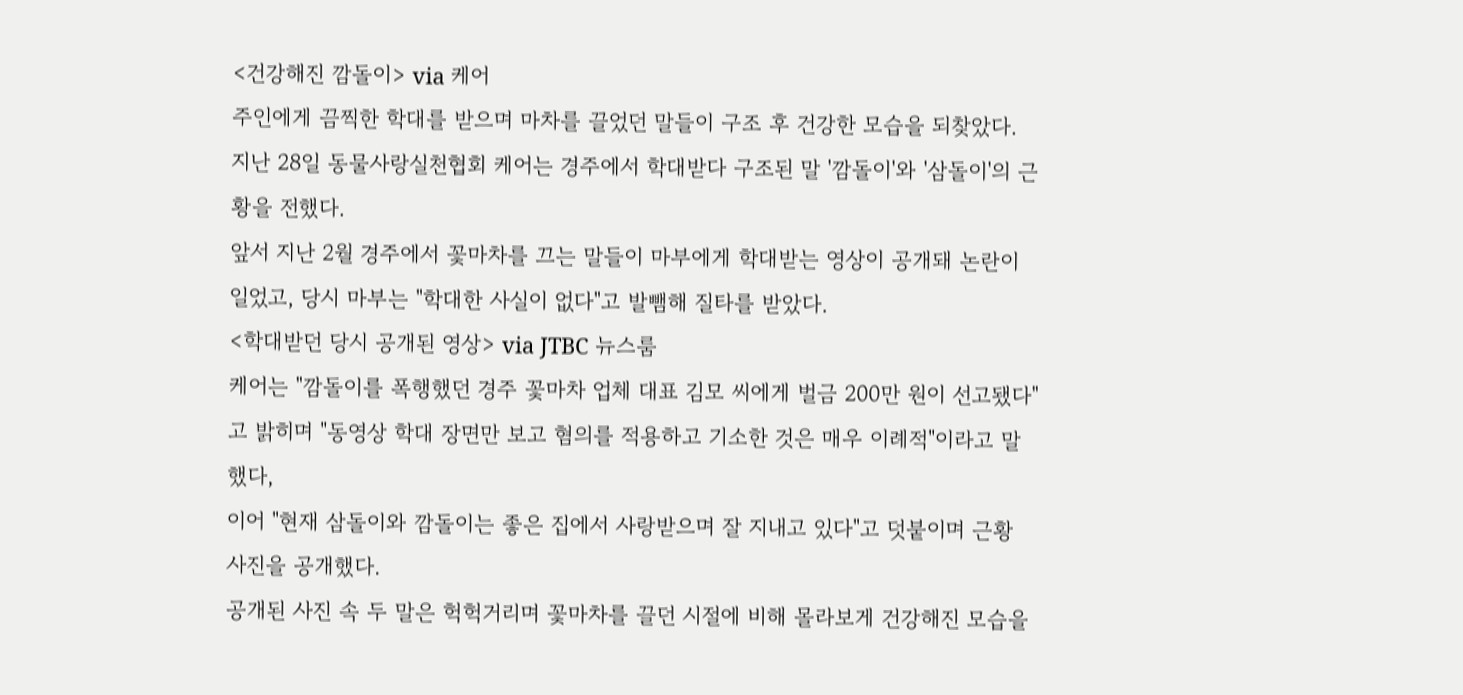<건강해진 깜돌이> via 케어
주인에게 끔찍한 학대를 받으며 마차를 끌었던 말들이 구조 후 건강한 모습을 되찾았다.
지난 28일 동물사랑실천협회 케어는 경주에서 학대받다 구조된 말 '깜돌이'와 '삼돌이'의 근황을 전했다.
앞서 지난 2월 경주에서 꽃마차를 끄는 말들이 마부에게 학대받는 영상이 공개돼 논란이 일었고, 당시 마부는 "학대한 사실이 없다"고 발뺌해 질타를 받았다.
<학대받던 당시 공개된 영상> via JTBC 뉴스룸
케어는 "깜돌이를 폭행했던 경주 꽃마차 업체 대표 김모 씨에게 벌금 200만 원이 선고됐다"고 밝히며 "동영상 학대 장면만 보고 혐의를 적용하고 기소한 것은 매우 이례적"이라고 말했다,
이어 "현재 삼돌이와 깜돌이는 좋은 집에서 사랑받으며 잘 지내고 있다"고 덧붙이며 근황 사진을 공개했다.
공개된 사진 속 두 말은 헉헉거리며 꽃마차를 끌던 시절에 비해 몰라보게 건강해진 모습을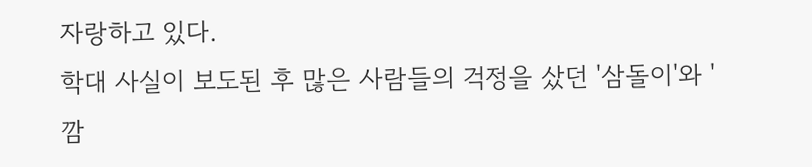자랑하고 있다.
학대 사실이 보도된 후 많은 사람들의 걱정을 샀던 '삼돌이'와 '깜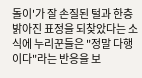돌이'가 잘 손질된 털과 한층 밝아진 표정을 되찾았다는 소식에 누리꾼들은 "정말 다행이다"라는 반응을 보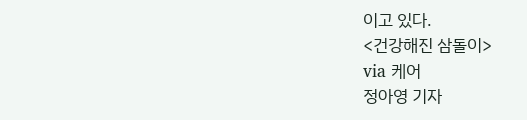이고 있다.
<건강해진 삼돌이>
via 케어
정아영 기자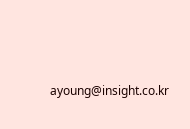ayoung@insight.co.kr